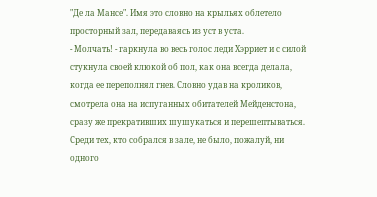"Де ла Мансе". Имя это словно на крыльях облетело просторный зал, передаваясь из уст в уста.
- Молчать! - гаркнула во весь голос леди Хэрриет и с силой стукнула своей клюкой об пол, как она всегда делала, когда ее переполнял гнев. Словно удав на кроликов, смотрела она на испуганных обитателей Мейденстона, сразу же прекративших шушукаться и перешептываться. Среди тех, кто собрался в зале, не было, пожалуй, ни одного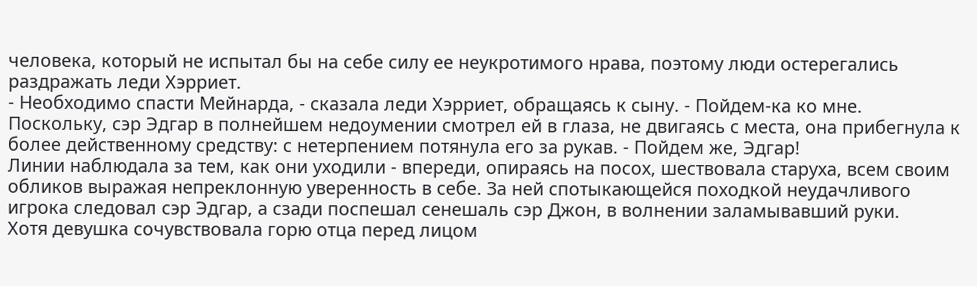человека, который не испытал бы на себе силу ее неукротимого нрава, поэтому люди остерегались раздражать леди Хэрриет.
- Необходимо спасти Мейнарда, - сказала леди Хэрриет, обращаясь к сыну. - Пойдем-ка ко мне.
Поскольку, сэр Эдгар в полнейшем недоумении смотрел ей в глаза, не двигаясь с места, она прибегнула к более действенному средству: с нетерпением потянула его за рукав. - Пойдем же, Эдгар!
Линии наблюдала за тем, как они уходили - впереди, опираясь на посох, шествовала старуха, всем своим обликов выражая непреклонную уверенность в себе. За ней спотыкающейся походкой неудачливого игрока следовал сэр Эдгар, а сзади поспешал сенешаль сэр Джон, в волнении заламывавший руки.
Хотя девушка сочувствовала горю отца перед лицом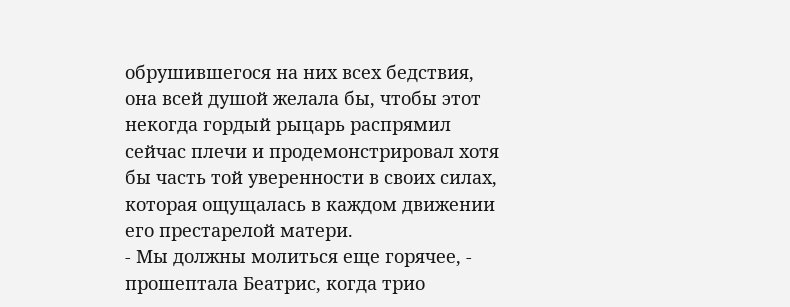обрушившегося на них всех бедствия, она всей душой желала бы, чтобы этот некогда гордый рыцарь распрямил сейчас плечи и продемонстрировал хотя бы часть той уверенности в своих силах, которая ощущалась в каждом движении его престарелой матери.
- Мы должны молиться еще горячее, - прошептала Беатрис, когда трио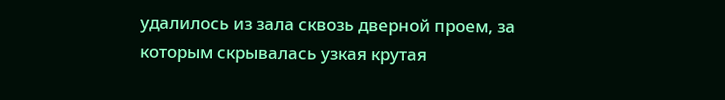удалилось из зала сквозь дверной проем, за которым скрывалась узкая крутая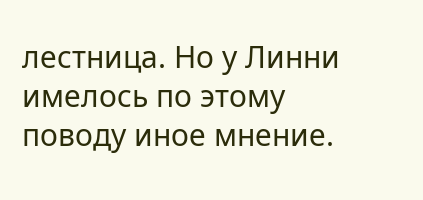лестница. Но у Линни имелось по этому поводу иное мнение.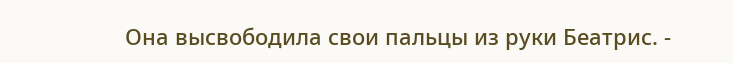Она высвободила свои пальцы из руки Беатрис. -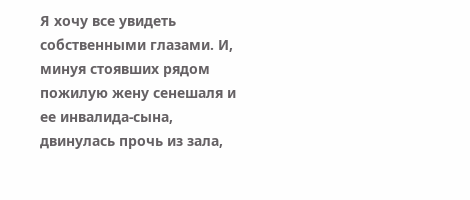Я хочу все увидеть собственными глазами. И, минуя стоявших рядом пожилую жену сенешаля и ее инвалида-сына, двинулась прочь из зала,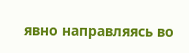явно направляясь во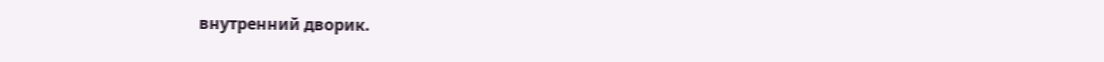внутренний дворик.